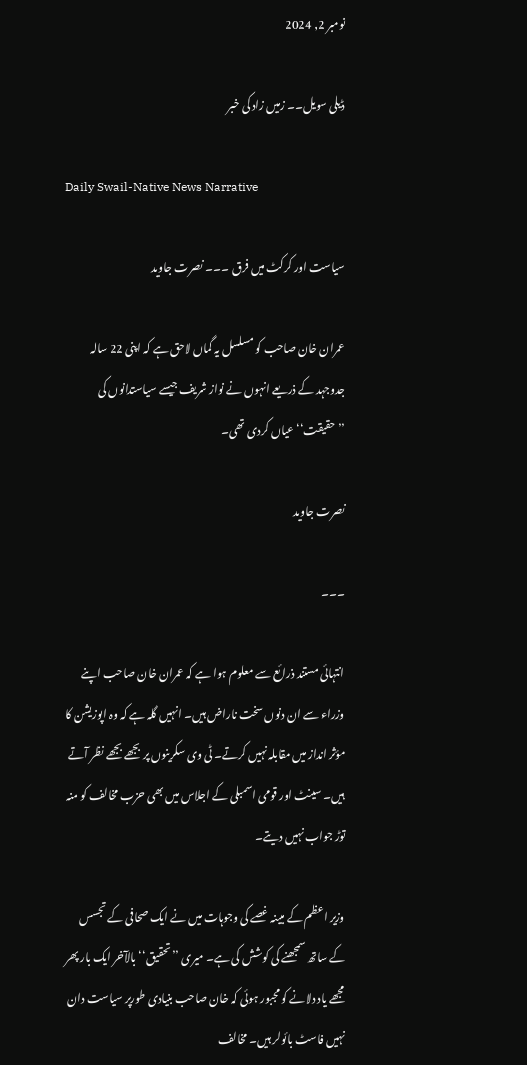نومبر 2, 2024

ڈیلی سویل۔۔ زمیں زاد کی خبر

Daily Swail-Native News Narrative

سیاست اور کرکٹ میں فرق ۔۔۔ نصرت جاوید

عمران خان صاحب کو مسلسل یہ گماں لاحق ہے کہ اپنی 22 سالہ جدوجہد کے ذریعے انہوں نے نواز شریف جیسے سیاستدانوں کی ’’حقیقت‘‘ عیاں کردی تھی۔

نصرت جاوید

۔۔۔

انتہائی مستند ذرائع سے معلوم ہوا ہے کہ عمران خان صاحب اپنے وزراء سے ان دنوں سخت ناراض ہیں۔ انہیں گلہ ہے کہ وہ اپوزیشن کا مؤثر انداز میں مقابلہ نہیں کرتے۔ ٹی وی سکرینوں پر بجھے بجھے نظر آتے ہیں۔ سینٹ اور قومی اسمبلی کے اجلاس میں بھی حزب مخالف کو منہ توڑ جواب نہیں دیتے۔

وزیر اعظم کے مبینہ غصے کی وجوہات میں نے ایک صحافی کے تجسس کے ساتھ سمجھنے کی کوشش کی ہے۔ میری ’’تحقیق‘‘ بالآخر ایک بار پھر مجھے یاد دلانے کو مجبور ہوئی کہ خان صاحب بنیادی طورپر سیاست دان نہیں فاسٹ بائولر ہیں۔ مخالف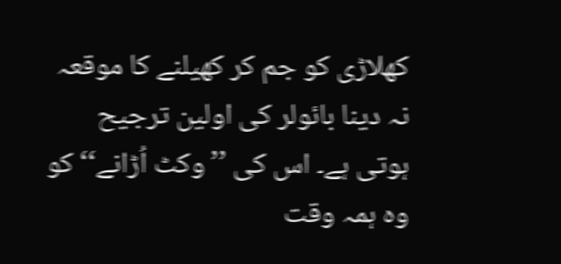کھلاڑی کو جم کر کھیلنے کا موقعہ نہ دینا بائولر کی اولین ترجیح ہوتی ہے۔ اس کی ’’وکٹ اُڑانے‘‘ کو وہ ہمہ وقت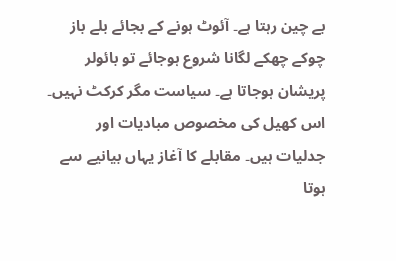بے چین رہتا ہے۔ آئوٹ ہونے کے بجائے بلے باز چوکے چھکے لگانا شروع ہوجائے تو بائولر پریشان ہوجاتا ہے۔ سیاست مگر کرکٹ نہیں۔ اس کھیل کی مخصوص مبادیات اور جدلیات ہیں۔ مقابلے کا آغاز یہاں بیانیے سے ہوتا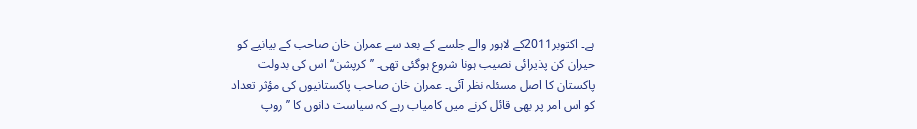ہے۔ اکتوبر2011کے لاہور والے جلسے کے بعد سے عمران خان صاحب کے بیانیے کو حیران کن پذیرائی نصیب ہونا شروع ہوگئی تھی۔ ’’کرپشن‘‘ اس کی بدولت پاکستان کا اصل مسئلہ نظر آئی۔ عمران خان صاحب پاکستانیوں کی مؤثر تعداد کو اس امر پر بھی قائل کرنے میں کامیاب رہے کہ سیاست دانوں کا ’’روپ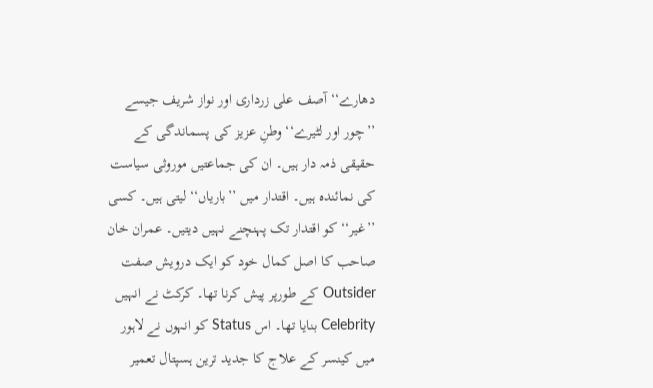دھارے‘‘ آصف علی زرداری اور نواز شریف جیسے ’’چور اور لٹیرے‘‘ وطنِ عزیز کی پسماندگی کے حقیقی ذمہ دار ہیں۔ ان کی جماعتیں موروثی سیاست کی نمائندہ ہیں۔ اقتدار میں ’’باریاں‘‘ لیتی ہیں۔ کسی ’’غیر‘‘ کو اقتدار تک پہنچنے نہیں دیتیں۔ عمران خان صاحب کا اصل کمال خود کو ایک درویش صفت Outsider کے طورپر پیش کرنا تھا۔ کرکٹ نے انہیں Celebrity بنایا تھا۔ اس Status کو انہوں نے لاہور میں کینسر کے علاج کا جدید ترین ہسپتال تعمیر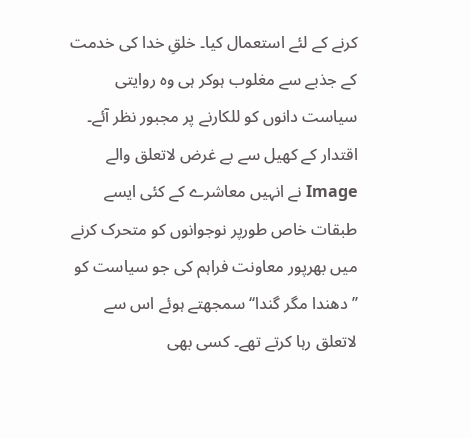کرنے کے لئے استعمال کیا۔ خلقِ خدا کی خدمت کے جذبے سے مغلوب ہوکر ہی وہ روایتی سیاست دانوں کو للکارنے پر مجبور نظر آئے۔ اقتدار کے کھیل سے بے غرض لاتعلق والے Image نے انہیں معاشرے کے کئی ایسے طبقات خاص طورپر نوجوانوں کو متحرک کرنے میں بھرپور معاونت فراہم کی جو سیاست کو ’’دھندا مگر گندا‘‘ سمجھتے ہوئے اس سے لاتعلق رہا کرتے تھے۔ کسی بھی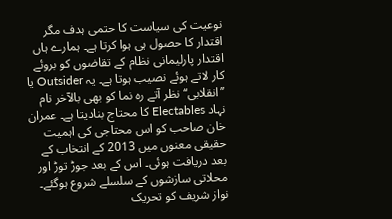نوعیت کی سیاست کا حتمی ہدف مگر اقتدار کا حصول ہی ہوا کرتا ہے۔ ہمارے ہاں اقتدار پارلیمانی نظام کے تقاضوں کو بروئے کار لاتے ہوئے نصیب ہوتا ہے۔ یہ Outsider یا ’’انقلابی‘‘ نظر آتے رہ نما کو بھی بالآخر نام نہاد Electables کا محتاج بنادیتا ہے۔ عمران خان صاحب کو اس محتاجی کی اہمیت حقیقی معنوں میں 2013 کے انتخاب کے بعد دریافت ہوئی۔ اس کے بعد جوڑ توڑ اور محلاتی سازشوں کے سلسلے شروع ہوگئے۔ نواز شریف کو تحریک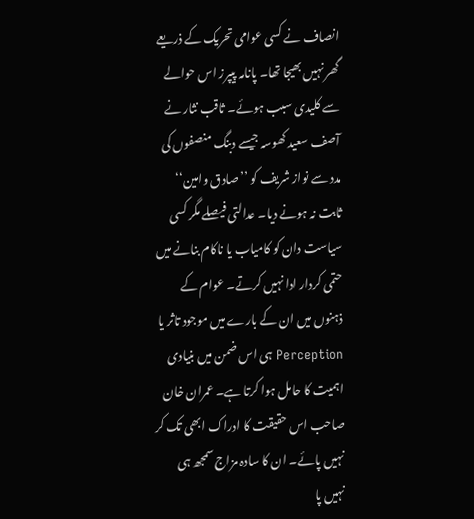انصاف نے کسی عوامی تحریک کے ذریعے گھر نہیں بھیجا تھا۔ پانامہ پیپرز اس حوالے سے کلیدی سبب ہوئے۔ ثاقب نثار نے آصف سعید کھوسہ جیسے دبنگ منصفوں کی مدد سے نواز شریف کو ’’صادق وامین‘‘ ثابت نہ ہونے دیا۔ عدالتی فیصلے مگر کسی سیاست دان کو کامیاب یا ناکام بنانے میں حتمی کردار ادا نہیں کرتے۔ عوام کے ذہنوں میں ان کے بارے میں موجود تاثر یا Perception ہی اس ضمن میں بنیادی اہمیت کا حامل ہوا کرتا ہے۔ عمران خان صاحب اس حقیقت کا ادراک ابھی تک کر نہیں پائے۔ ان کا سادہ مزاج سمجھ ہی نہیں پا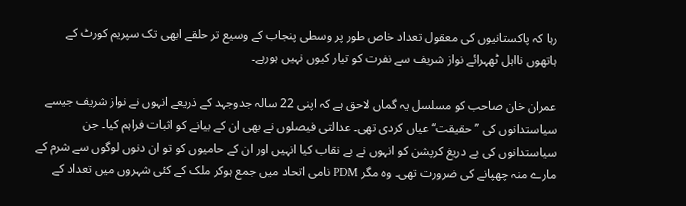رہا کہ پاکستانیوں کی معقول تعداد خاص طور پر وسطی پنجاب کے وسیع تر حلقے ابھی تک سپریم کورٹ کے ہاتھوں نااہل ٹھہرائے نواز شریف سے نفرت کو تیار کیوں نہیں ہورہے۔

عمران خان صاحب کو مسلسل یہ گماں لاحق ہے کہ اپنی 22 سالہ جدوجہد کے ذریعے انہوں نے نواز شریف جیسے سیاستدانوں کی ’’حقیقت‘‘ عیاں کردی تھی۔ عدالتی فیصلوں نے بھی ان کے بیانے کو اثبات فراہم کیا۔ جن سیاستدانوں کی بے دریغ کرپشن کو انہوں نے بے نقاب کیا انہیں اور ان کے حامیوں کو تو ان دنوں لوگوں سے شرم کے مارے منہ چھپانے کی ضرورت تھی۔ وہ مگر PDM نامی اتحاد میں جمع ہوکر ملک کے کئی شہروں میں تعداد کے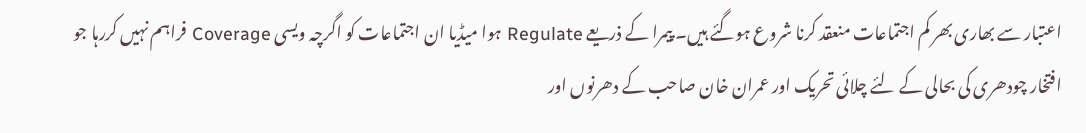اعتبار سے بھاری بھر کم اجتماعات منعقد کرنا شروع ہوگئے ہیں۔ پیمرا کے ذریعے Regulate ہوا میڈیا ان اجتماعات کو اگرچہ ویسی Coverage فراہم نہیں کررہا جو افتخار چودھری کی بحالی کے لئے چلائی تحریک اور عمران خان صاحب کے دھرنوں اور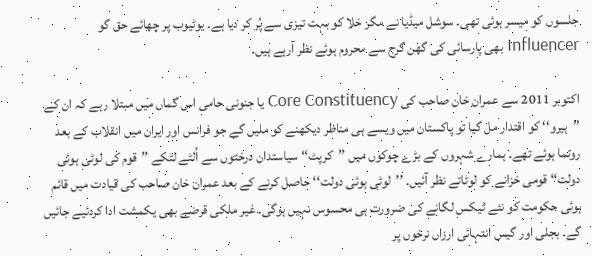جلسوں کو میسر ہوئی تھی۔ سوشل میڈیا نے مگر خلا کو بہت تیزی سے پُر کر دیا ہے۔ یوٹیوب پر چھائے حق گو Influencer بھی پارسائی کی گھن گرج سے محروم ہوئے نظر آرہے ہیں۔

اکتوبر 2011 سے عمران خان صاحب کی Core Constituency یا جنونی حامی اس گماں میں مبتلا رہے کہ ان کے ’’ہیرو‘‘ کو اقتدار مل گیا تو پاکستان میں ویسے ہی مناظر دیکھنے کو ملیں گے جو فرانس اور ایران میں انقلاب کے بعد رونما ہوئے تھے۔ ہمارے شہروں کے بڑے چوکوں میں ’’کرپٹ‘‘ سیاستدان درختوں سے اُلٹے لٹکے ’’قوم کی لوٹی ہوئی دولت‘‘ قومی خزانے کو لوٹاتے نظر آئیں۔ ’’لوٹی ہوئی دولت‘‘ حاصل کرنے کے بعد عمران خان صاحب کی قیادت میں قائم ہوئی حکومت کو نئے ٹیکس لگانے کی ضرورت ہی محسوس نہیں ہوگی۔ غیر ملکی قرضے بھی یکمشت ادا کردئیے جائیں گے۔ بجلی اور گیس انتہائی ارزاں نرخوں پر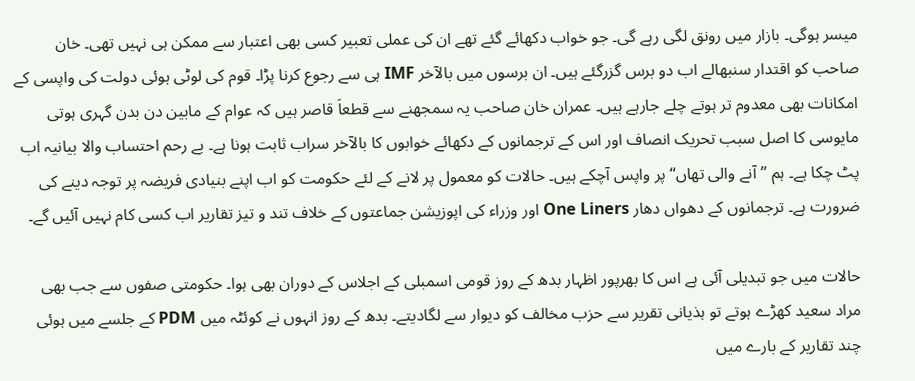میسر ہوگی۔ بازار میں رونق لگی رہے گی۔ جو خواب دکھائے گئے تھے ان کی عملی تعبیر کسی بھی اعتبار سے ممکن ہی نہیں تھی۔ خان صاحب کو اقتدار سنبھالے اب دو برس گزرگئے ہیں۔ ان برسوں میں بالآخر IMF ہی سے رجوع کرنا پڑا۔ قوم کی لوٹی ہوئی دولت کی واپسی کے امکانات بھی معدوم تر ہوتے چلے جارہے ہیں۔ عمران خان صاحب یہ سمجھنے سے قطعاَ قاصر ہیں کہ عوام کے مابین دن بدن گہری ہوتی مایوسی کا اصل سبب تحریک انصاف اور اس کے ترجمانوں کے دکھائے خوابوں کا بالآخر سراب ثابت ہونا ہے۔ بے رحم احتساب والا بیانیہ اب پٹ چکا ہے۔ ہم ’’آنے والی تھاں‘‘ پر واپس آچکے ہیں۔ حالات کو معمول پر لانے کے لئے حکومت کو اب اپنے بنیادی فریضہ پر توجہ دینے کی ضرورت ہے۔ ترجمانوں کے دھواں دھار One Liners اور وزراء کی اپوزیشن جماعتوں کے خلاف تند و تیز تقاریر اب کسی کام نہیں آئیں گے۔

حالات میں جو تبدیلی آئی ہے اس کا بھرپور اظہار بدھ کے روز قومی اسمبلی کے اجلاس کے دوران بھی ہوا۔ حکومتی صفوں سے جب بھی مراد سعید کھڑے ہوتے تو ہذیانی تقریر سے حزب مخالف کو دیوار سے لگادیتے۔ بدھ کے روز انہوں نے کوئٹہ میں PDM کے جلسے میں ہوئی چند تقاریر کے بارے میں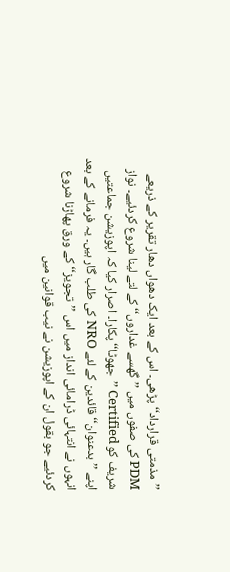’’مذمتی قرارداد‘‘ پڑھی۔ اس کے بعد ایک دھواں دھار تقریر کے ذریعے PDM کی صفوں میں ’’گھسے غداروں‘‘ کے لتے لینا شروع کردئیے۔ نواز شریف کو Certified ’’جھوٹا‘‘ پکارا۔ اصرار کیا کہ اپوزیشن جماعتیں اپنے ’’بدعنوان‘‘ قائدین کے لئے NRO کی طلب گار ہیں۔ یہ فرمانے کے بعد انہوں نے انتہائی ڈرامائی انداز میں اس ’’تجویز‘‘کے ورق پھاڑنا شروع کردئیے جو بقول ان کے اپوزیشن نے نیب قوانین میں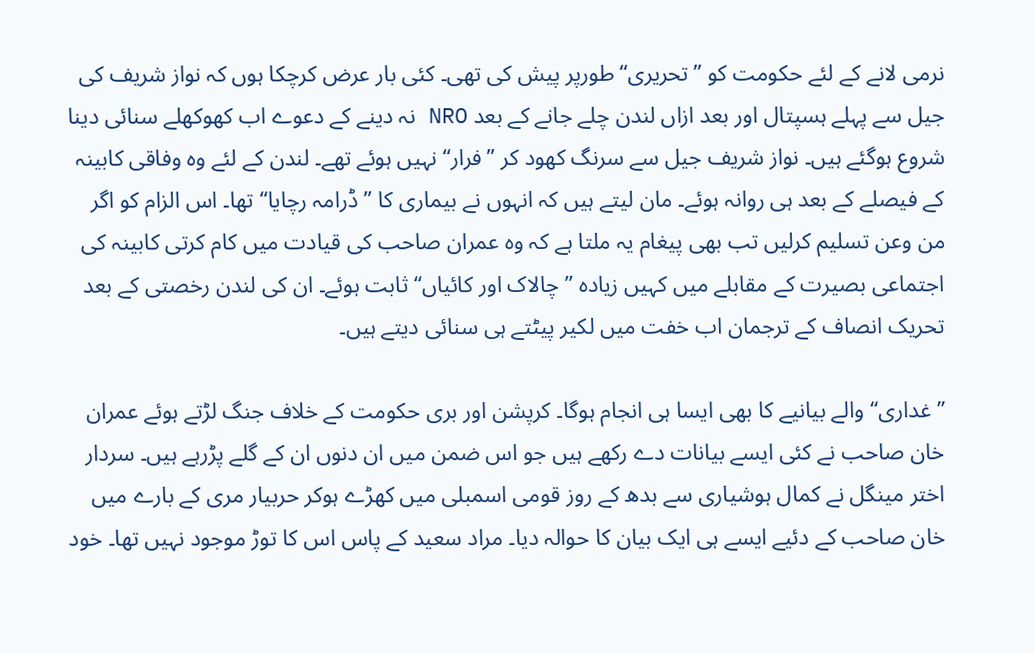نرمی لانے کے لئے حکومت کو ’’تحریری‘‘ طورپر پیش کی تھی۔ کئی بار عرض کرچکا ہوں کہ نواز شریف کی جیل سے پہلے ہسپتال اور بعد ازاں لندن چلے جانے کے بعد NRO نہ دینے کے دعوے اب کھوکھلے سنائی دینا شروع ہوگئے ہیں۔ نواز شریف جیل سے سرنگ کھود کر ’’فرار‘‘ نہیں ہوئے تھے۔ لندن کے لئے وہ وفاقی کابینہ کے فیصلے کے بعد ہی روانہ ہوئے۔ مان لیتے ہیں کہ انہوں نے بیماری کا ’’ڈرامہ رچایا‘‘ تھا۔ اس الزام کو اگر من وعن تسلیم کرلیں تب بھی پیغام یہ ملتا ہے کہ وہ عمران صاحب کی قیادت میں کام کرتی کابینہ کی اجتماعی بصیرت کے مقابلے میں کہیں زیادہ ’’چالاک اور کائیاں‘‘ ثابت ہوئے۔ ان کی لندن رخصتی کے بعد تحریک انصاف کے ترجمان اب خفت میں لکیر پیٹتے ہی سنائی دیتے ہیں۔

’’غداری‘‘ والے بیانیے کا بھی ایسا ہی انجام ہوگا۔ کرپشن اور بری حکومت کے خلاف جنگ لڑتے ہوئے عمران خان صاحب نے کئی ایسے بیانات دے رکھے ہیں جو اس ضمن میں ان دنوں ان کے گلے پڑرہے ہیں۔ سردار اختر مینگل نے کمال ہوشیاری سے بدھ کے روز قومی اسمبلی میں کھڑے ہوکر حربیار مری کے بارے میں خان صاحب کے دئیے ایسے ہی ایک بیان کا حوالہ دیا۔ مراد سعید کے پاس اس کا توڑ موجود نہیں تھا۔ خود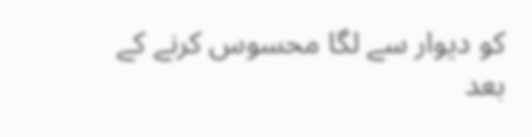کو دیوار سے لگا محسوس کرنے کے بعد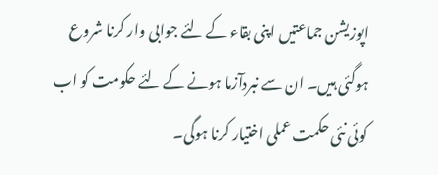اپوزیشن جماعتیں اپنی بقاء کے لئے جوابی وار کرنا شروع ہوگئی ہیں۔ ان سے نبردآزما ہونے کے لئے حکومت کو اب کوئی نئی حکمت عملی اختیار کرنا ہوگی۔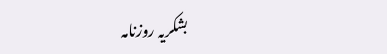بشکریہ روزنامہ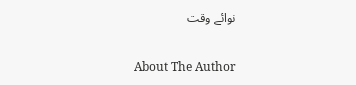نوائے وقت

About The Author